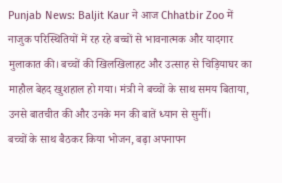Punjab News: Baljit Kaur ने आज Chhatbir Zoo में नाजुक परिस्थितियों में रह रहे बच्चों से भावनात्मक और यादगार मुलाकात की। बच्चों की खिलखिलाहट और उत्साह से चिड़ियाघर का माहौल बेहद खुशहाल हो गया। मंत्री ने बच्चों के साथ समय बिताया, उनसे बातचीत की और उनके मन की बातें ध्यान से सुनीं।
बच्चों के साथ बैठकर किया भोजन, बढ़ा अपनापन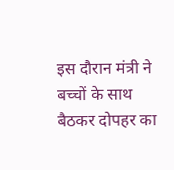इस दौरान मंत्री ने बच्चों के साथ बैठकर दोपहर का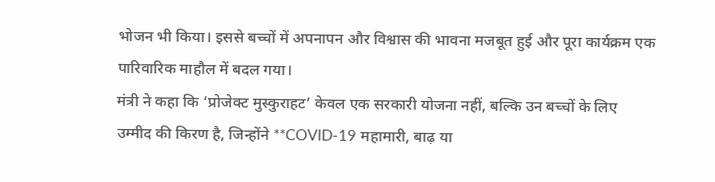भोजन भी किया। इससे बच्चों में अपनापन और विश्वास की भावना मजबूत हुई और पूरा कार्यक्रम एक पारिवारिक माहौल में बदल गया।
मंत्री ने कहा कि ‘प्रोजेक्ट मुस्कुराहट’ केवल एक सरकारी योजना नहीं, बल्कि उन बच्चों के लिए उम्मीद की किरण है, जिन्होंने **COVID-19 महामारी, बाढ़ या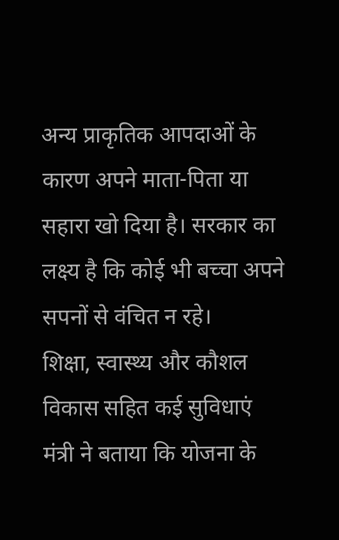अन्य प्राकृतिक आपदाओं के कारण अपने माता-पिता या सहारा खो दिया है। सरकार का लक्ष्य है कि कोई भी बच्चा अपने सपनों से वंचित न रहे।
शिक्षा, स्वास्थ्य और कौशल विकास सहित कई सुविधाएं
मंत्री ने बताया कि योजना के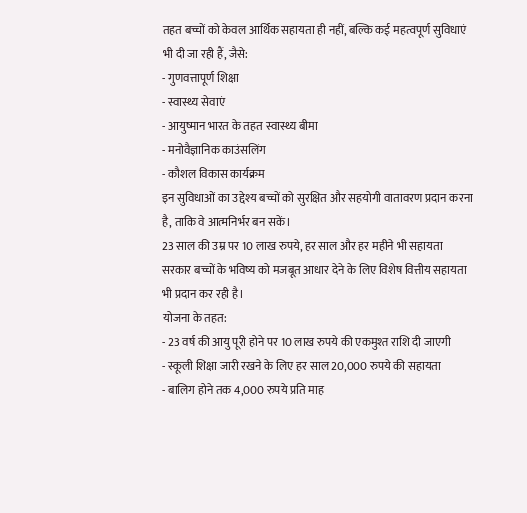तहत बच्चों को केवल आर्थिक सहायता ही नहीं, बल्कि कई महत्वपूर्ण सुविधाएं भी दी जा रही हैं, जैसे:
- गुणवत्तापूर्ण शिक्षा
- स्वास्थ्य सेवाएं
- आयुष्मान भारत के तहत स्वास्थ्य बीमा
- मनोवैज्ञानिक काउंसलिंग
- कौशल विकास कार्यक्रम
इन सुविधाओं का उद्देश्य बच्चों को सुरक्षित और सहयोगी वातावरण प्रदान करना है, ताकि वे आत्मनिर्भर बन सकें।
23 साल की उम्र पर 10 लाख रुपये, हर साल और हर महीने भी सहायता
सरकार बच्चों के भविष्य को मजबूत आधार देने के लिए विशेष वित्तीय सहायता भी प्रदान कर रही है।
योजना के तहत:
- 23 वर्ष की आयु पूरी होने पर 10 लाख रुपये की एकमुश्त राशि दी जाएगी
- स्कूली शिक्षा जारी रखने के लिए हर साल 20,000 रुपये की सहायता
- बालिग होने तक 4,000 रुपये प्रति माह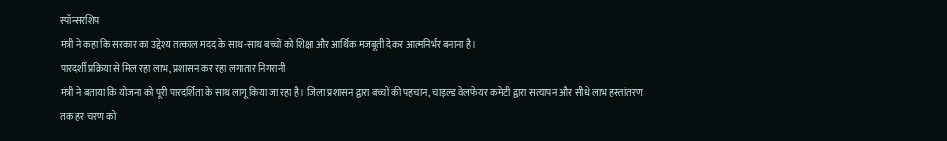स्पॉन्सरशिप
मंत्री ने कहा कि सरकार का उद्देश्य तत्काल मदद के साथ-साथ बच्चों को शिक्षा और आर्थिक मजबूती देकर आत्मनिर्भर बनाना है।
पारदर्शी प्रक्रिया से मिल रहा लाभ, प्रशासन कर रहा लगातार निगरानी
मंत्री ने बताया कि योजना को पूरी पारदर्शिता के साथ लागू किया जा रहा है। जिला प्रशासन द्वारा बच्चों की पहचान, चाइल्ड वेलफेयर कमेटी द्वारा सत्यापन और सीधे लाभ हस्तांतरण तक हर चरण को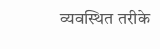व्यवस्थित तरीके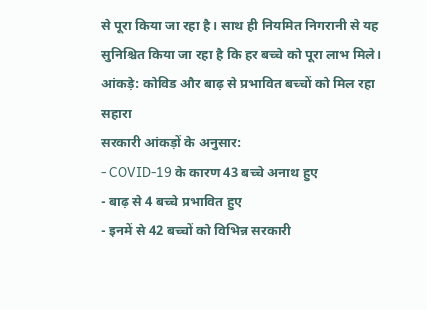से पूरा किया जा रहा है। साथ ही नियमित निगरानी से यह सुनिश्चित किया जा रहा है कि हर बच्चे को पूरा लाभ मिले।
आंकड़े: कोविड और बाढ़ से प्रभावित बच्चों को मिल रहा सहारा
सरकारी आंकड़ों के अनुसार:
- COVID-19 के कारण 43 बच्चे अनाथ हुए
- बाढ़ से 4 बच्चे प्रभावित हुए
- इनमें से 42 बच्चों को विभिन्न सरकारी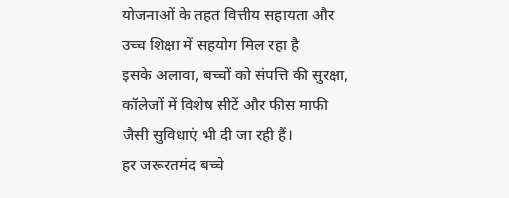योजनाओं के तहत वित्तीय सहायता और उच्च शिक्षा में सहयोग मिल रहा है
इसके अलावा, बच्चों को संपत्ति की सुरक्षा, कॉलेजों में विशेष सीटें और फीस माफी जैसी सुविधाएं भी दी जा रही हैं।
हर जरूरतमंद बच्चे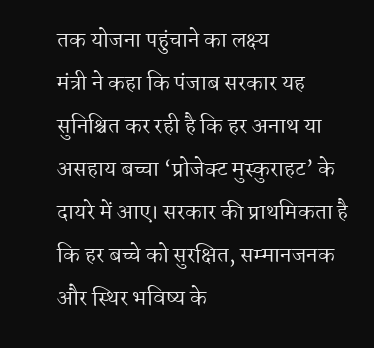तक योजना पहुंचाने का लक्ष्य
मंत्री ने कहा कि पंजाब सरकार यह सुनिश्चित कर रही है कि हर अनाथ या असहाय बच्चा ‘प्रोजेक्ट मुस्कुराहट’ के दायरे में आए। सरकार की प्राथमिकता है कि हर बच्चे को सुरक्षित, सम्मानजनक और स्थिर भविष्य के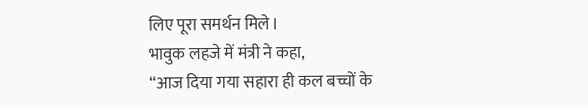लिए पूरा समर्थन मिले।
भावुक लहजे में मंत्री ने कहा,
“आज दिया गया सहारा ही कल बच्चों के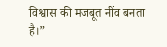विश्वास की मजबूत नींव बनता है।”